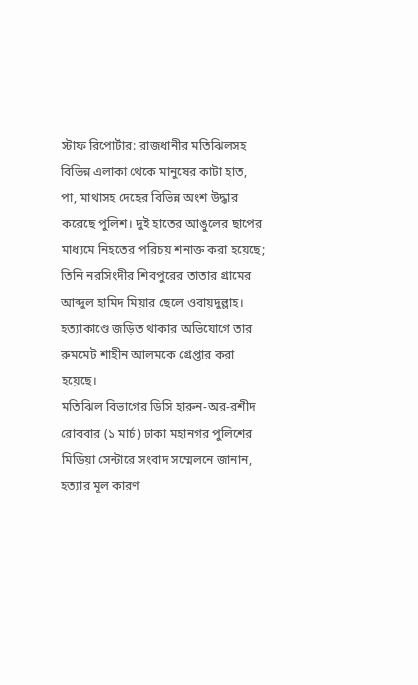স্টাফ রিপোর্টার: রাজধানীর মতিঝিলসহ বিভিন্ন এলাকা থেকে মানুষের কাটা হাত, পা, মাথাসহ দেহের বিভিন্ন অংশ উদ্ধার করেছে পুলিশ। দুই হাতের আঙুলের ছাপের মাধ্যমে নিহতের পরিচয় শনাক্ত করা হয়েছে; তিনি নরসিংদীর শিবপুরের তাতার গ্রামের আব্দুল হামিদ মিয়ার ছেলে ওবায়দুল্লাহ। হত্যাকাণ্ডে জড়িত থাকার অভিযোগে তার রুমমেট শাহীন আলমকে গ্রেপ্তার করা হয়েছে।
মতিঝিল বিভাগের ডিসি হারুন-অর-রশীদ রোববার (১ মার্চ) ঢাকা মহানগর পুলিশের মিডিয়া সেন্টারে সংবাদ সম্মেলনে জানান, হত্যার মূল কারণ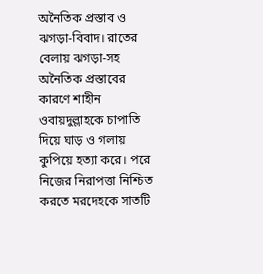অনৈতিক প্রস্তাব ও ঝগড়া-বিবাদ। রাতের বেলায় ঝগড়া-সহ অনৈতিক প্রস্তাবের কারণে শাহীন ওবায়দুল্লাহকে চাপাতি দিয়ে ঘাড় ও গলায় কুপিয়ে হত্যা করে। পরে নিজের নিরাপত্তা নিশ্চিত করতে মরদেহকে সাতটি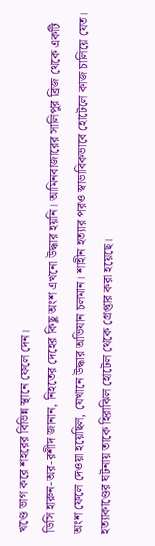খণ্ডে ভাগ করে শহরের বিভিন্ন স্থানে ফেলে দেন।
ডিসি হারুন-অর-রশীদ জানান, নিহতের দেহের কিছু অংশ এখনো উদ্ধার হয়নি। আমিনবাজারের সালিপুর ব্রিজ থেকে একটি অংশ ফেলে দেওয়া হয়েছিল, যেখানে উদ্ধার অভিযান চলমান। শাহীন হত্যার পরও স্বাভাবিকভাবে হোটেলে কাজ চালিয়ে যেত। হত্যাকাণ্ডের ঘটনায় তাকে হিরাঝিল হোটেল থেকে গ্রেপ্তার করা হয়েছে।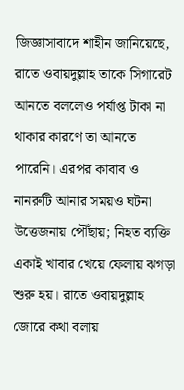জিজ্ঞাসাবাদে শাহীন জানিয়েছে, রাতে ওবায়দুল্লাহ তাকে সিগারেট আনতে বললেও পর্যাপ্ত টাকা না থাকার কারণে তা আনতে পারেনি। এরপর কাবাব ও নানরুটি আনার সময়ও ঘটনা উত্তেজনায় পৌঁছায়; নিহত ব্যক্তি একাই খাবার খেয়ে ফেলায় ঝগড়া শুরু হয়। রাতে ওবায়দুল্লাহ জোরে কথা বলায়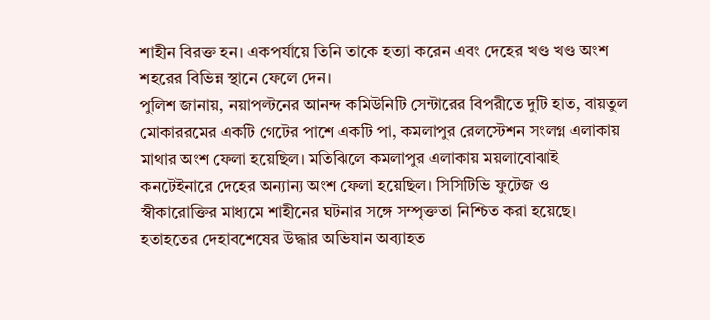শাহীন বিরক্ত হন। একপর্যায়ে তিনি তাকে হত্যা করেন এবং দেহের খণ্ড খণ্ড অংশ শহরের বিভিন্ন স্থানে ফেলে দেন।
পুলিশ জানায়, নয়াপল্টনের আনন্দ কমিউনিটি সেন্টারের বিপরীতে দুটি হাত, বায়তুল মোকাররমের একটি গেটের পাশে একটি পা, কমলাপুর রেলস্টেশন সংলগ্ন এলাকায় মাথার অংশ ফেলা হয়েছিল। মতিঝিলে কমলাপুর এলাকায় ময়লাবোঝাই কনটেইনারে দেহের অন্যান্য অংশ ফেলা হয়েছিল। সিসিটিভি ফুটেজ ও স্বীকারোক্তির মাধ্যমে শাহীনের ঘটনার সঙ্গে সম্পৃক্ততা নিশ্চিত করা হয়েছে।
হতাহতের দেহাবশেষের উদ্ধার অভিযান অব্যাহত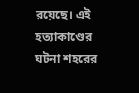রয়েছে। এই হত্যাকাণ্ডের ঘটনা শহরের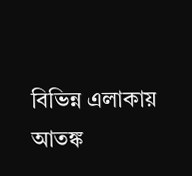বিভিন্ন এলাকায় আতঙ্ক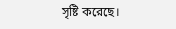সৃষ্টি করেছে।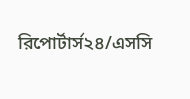রিপোর্টার্স২৪/এসসি